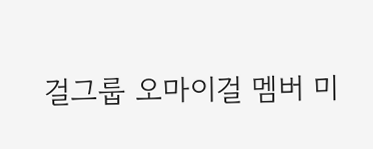걸그룹 오마이걸 멤버 미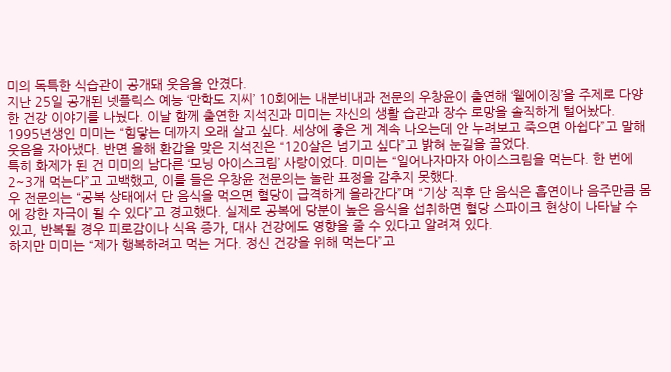미의 독특한 식습관이 공개돼 웃음을 안겼다.
지난 25일 공개된 넷플릭스 예능 ‘만학도 지씨’ 10회에는 내분비내과 전문의 우창윤이 출연해 ‘웰에이징’을 주제로 다양한 건강 이야기를 나눴다. 이날 함께 출연한 지석진과 미미는 자신의 생활 습관과 장수 로망을 솔직하게 털어놨다.
1995년생인 미미는 “힘닿는 데까지 오래 살고 싶다. 세상에 좋은 게 계속 나오는데 안 누려보고 죽으면 아쉽다”고 말해 웃음을 자아냈다. 반면 올해 환갑을 맞은 지석진은 “120살은 넘기고 싶다”고 밝혀 눈길을 끌었다.
특히 화제가 된 건 미미의 남다른 ‘모닝 아이스크림’ 사랑이었다. 미미는 “일어나자마자 아이스크림을 먹는다. 한 번에 2~3개 먹는다”고 고백했고, 이를 들은 우창윤 전문의는 놀란 표정을 감추지 못했다.
우 전문의는 “공복 상태에서 단 음식을 먹으면 혈당이 급격하게 올라간다”며 “기상 직후 단 음식은 흡연이나 음주만큼 몸에 강한 자극이 될 수 있다”고 경고했다. 실제로 공복에 당분이 높은 음식을 섭취하면 혈당 스파이크 현상이 나타날 수 있고, 반복될 경우 피로감이나 식욕 증가, 대사 건강에도 영향을 줄 수 있다고 알려져 있다.
하지만 미미는 “제가 행복하려고 먹는 거다. 정신 건강을 위해 먹는다”고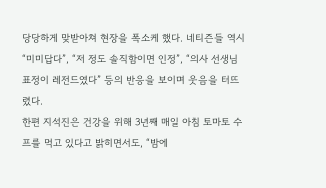당당하게 맞받아쳐 현장을 폭소케 했다. 네티즌들 역시 “미미답다”, “저 정도 솔직함이면 인정”, “의사 선생님 표정이 레전드였다” 등의 반응을 보이며 웃음을 터뜨렸다.
한편 지석진은 건강을 위해 3년째 매일 아침 토마토 수프를 먹고 있다고 밝히면서도, “밤에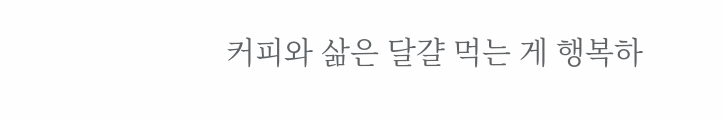커피와 삶은 달걀 먹는 게 행복하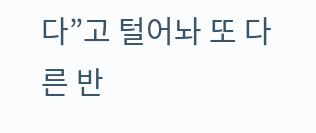다”고 털어놔 또 다른 반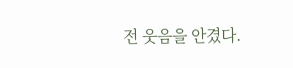전 웃음을 안겼다.